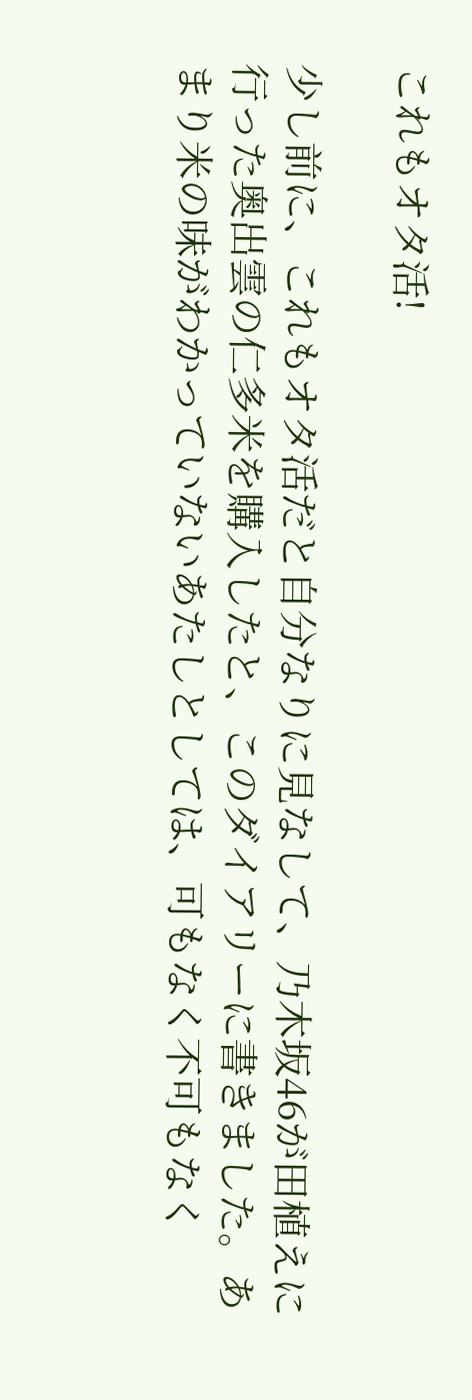これもオタ活!

少し前に、これもオタ活だと自分なりに見なして、乃木坂46が田植えに行った奥出雲の仁多米を購入したと、このダイアリーに書きました。あまり米の味がわかっていないあたしとしては、可もなく不可もなく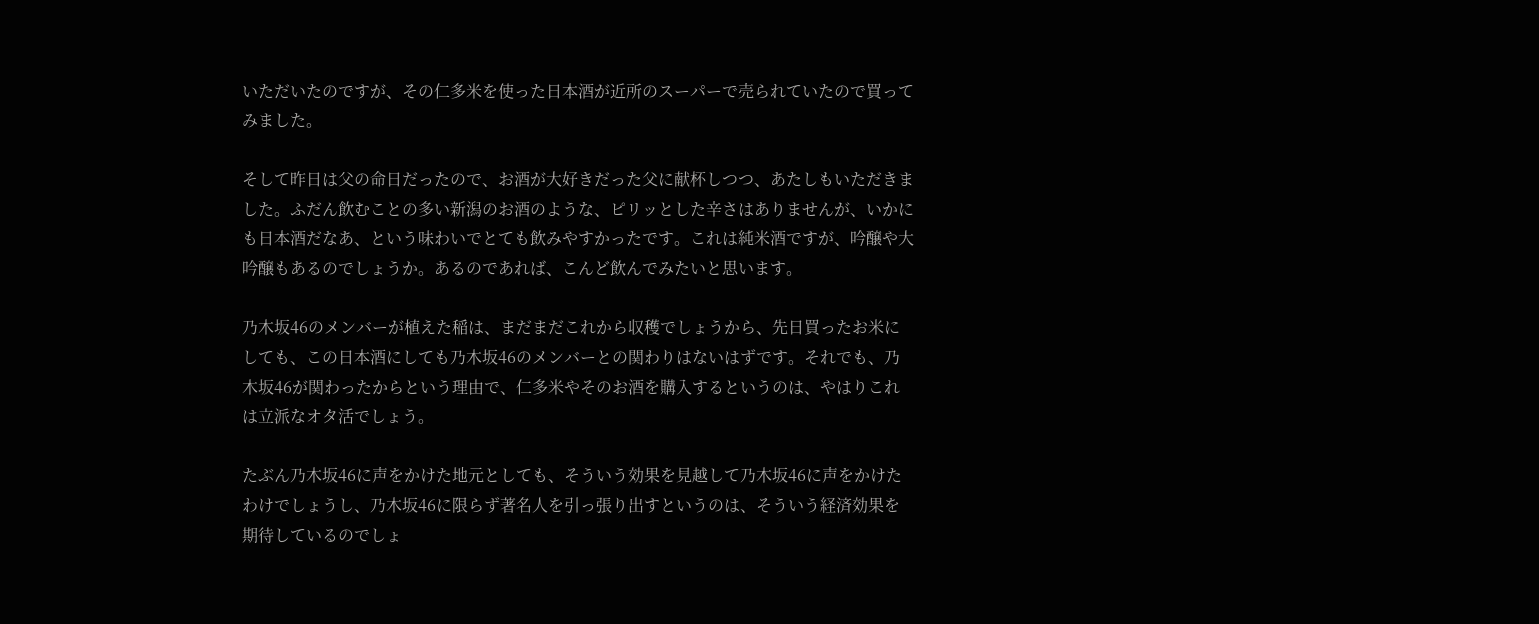いただいたのですが、その仁多米を使った日本酒が近所のスーパーで売られていたので買ってみました。

そして昨日は父の命日だったので、お酒が大好きだった父に献杯しつつ、あたしもいただきました。ふだん飲むことの多い新潟のお酒のような、ピリッとした辛さはありませんが、いかにも日本酒だなあ、という味わいでとても飲みやすかったです。これは純米酒ですが、吟醸や大吟醸もあるのでしょうか。あるのであれば、こんど飲んでみたいと思います。

乃木坂46のメンバーが植えた稲は、まだまだこれから収穫でしょうから、先日買ったお米にしても、この日本酒にしても乃木坂46のメンバーとの関わりはないはずです。それでも、乃木坂46が関わったからという理由で、仁多米やそのお酒を購入するというのは、やはりこれは立派なオタ活でしょう。

たぶん乃木坂46に声をかけた地元としても、そういう効果を見越して乃木坂46に声をかけたわけでしょうし、乃木坂46に限らず著名人を引っ張り出すというのは、そういう経済効果を期待しているのでしょ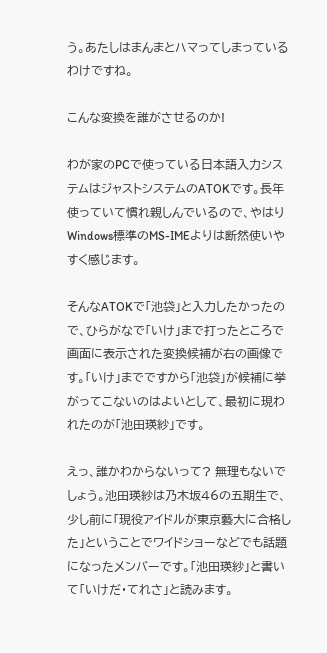う。あたしはまんまとハマってしまっているわけですね。

こんな変換を誰がさせるのか!

わが家のPCで使っている日本語入力システムはジャストシステムのATOKです。長年使っていて慣れ親しんでいるので、やはりWindows標準のMS-IMEよりは断然使いやすく感じます。

そんなATOKで「池袋」と入力したかったので、ひらがなで「いけ」まで打ったところで画面に表示された変換候補が右の画像です。「いけ」までですから「池袋」が候補に挙がってこないのはよいとして、最初に現われたのが「池田瑛紗」です。

えっ、誰かわからないって? 無理もないでしょう。池田瑛紗は乃木坂46の五期生で、少し前に「現役アイドルが東京藝大に合格した」ということでワイドショーなどでも話題になったメンバーです。「池田瑛紗」と書いて「いけだ・てれさ」と読みます。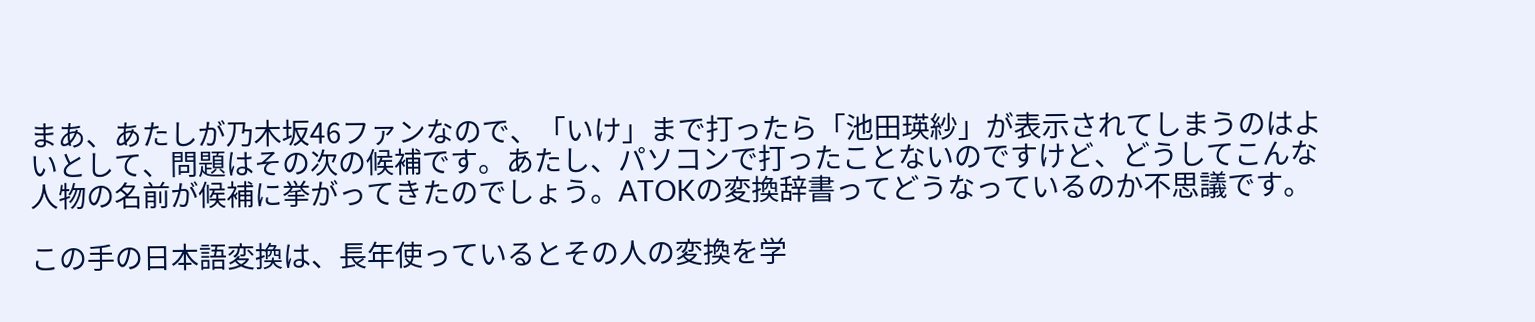まあ、あたしが乃木坂46ファンなので、「いけ」まで打ったら「池田瑛紗」が表示されてしまうのはよいとして、問題はその次の候補です。あたし、パソコンで打ったことないのですけど、どうしてこんな人物の名前が候補に挙がってきたのでしょう。ATOKの変換辞書ってどうなっているのか不思議です。

この手の日本語変換は、長年使っているとその人の変換を学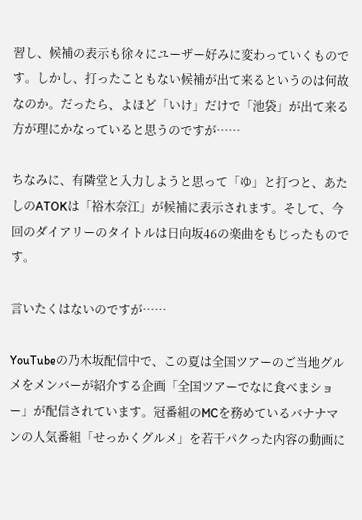習し、候補の表示も徐々にユーザー好みに変わっていくものです。しかし、打ったこともない候補が出て来るというのは何故なのか。だったら、よほど「いけ」だけで「池袋」が出て来る方が理にかなっていると思うのですが……

ちなみに、有隣堂と入力しようと思って「ゆ」と打つと、あたしのATOKは「裕木奈江」が候補に表示されます。そして、今回のダイアリーのタイトルは日向坂46の楽曲をもじったものです。

言いたくはないのですが……

YouTubeの乃木坂配信中で、この夏は全国ツアーのご当地グルメをメンバーが紹介する企画「全国ツアーでなに食べまショー」が配信されています。冠番組のMCを務めているバナナマンの人気番組「せっかくグルメ」を若干パクった内容の動画に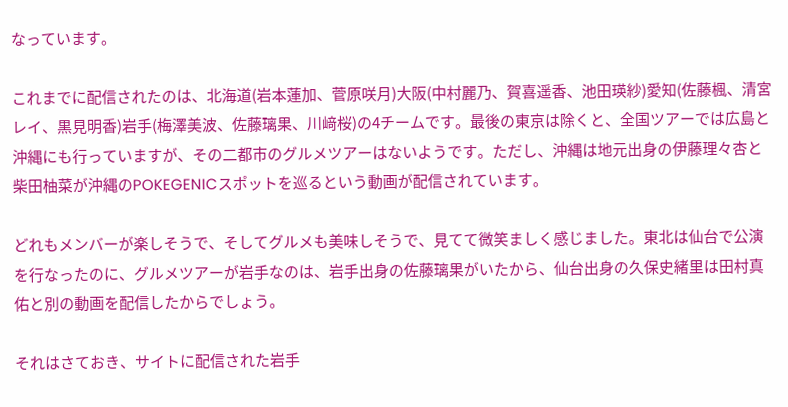なっています。

これまでに配信されたのは、北海道(岩本蓮加、菅原咲月)大阪(中村麗乃、賀喜遥香、池田瑛紗)愛知(佐藤楓、清宮レイ、黒見明香)岩手(梅澤美波、佐藤璃果、川﨑桜)の4チームです。最後の東京は除くと、全国ツアーでは広島と沖縄にも行っていますが、その二都市のグルメツアーはないようです。ただし、沖縄は地元出身の伊藤理々杏と柴田柚菜が沖縄のPOKEGENICスポットを巡るという動画が配信されています。

どれもメンバーが楽しそうで、そしてグルメも美味しそうで、見てて微笑ましく感じました。東北は仙台で公演を行なったのに、グルメツアーが岩手なのは、岩手出身の佐藤璃果がいたから、仙台出身の久保史緒里は田村真佑と別の動画を配信したからでしょう。

それはさておき、サイトに配信された岩手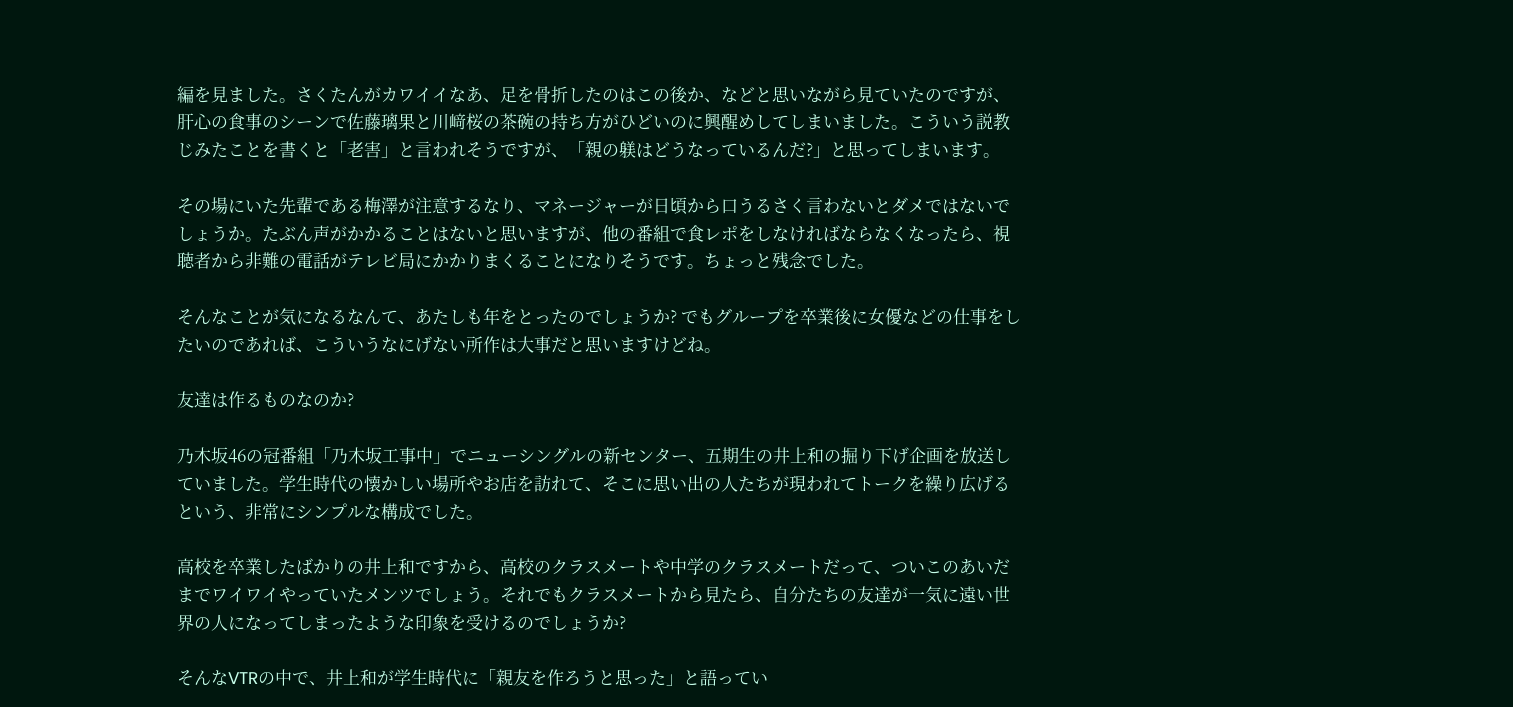編を見ました。さくたんがカワイイなあ、足を骨折したのはこの後か、などと思いながら見ていたのですが、肝心の食事のシーンで佐藤璃果と川﨑桜の茶碗の持ち方がひどいのに興醒めしてしまいました。こういう説教じみたことを書くと「老害」と言われそうですが、「親の躾はどうなっているんだ?」と思ってしまいます。

その場にいた先輩である梅澤が注意するなり、マネージャーが日頃から口うるさく言わないとダメではないでしょうか。たぶん声がかかることはないと思いますが、他の番組で食レポをしなければならなくなったら、視聴者から非難の電話がテレビ局にかかりまくることになりそうです。ちょっと残念でした。

そんなことが気になるなんて、あたしも年をとったのでしょうか? でもグループを卒業後に女優などの仕事をしたいのであれば、こういうなにげない所作は大事だと思いますけどね。

友達は作るものなのか?

乃木坂46の冠番組「乃木坂工事中」でニューシングルの新センター、五期生の井上和の掘り下げ企画を放送していました。学生時代の懐かしい場所やお店を訪れて、そこに思い出の人たちが現われてトークを繰り広げるという、非常にシンプルな構成でした。

高校を卒業したばかりの井上和ですから、高校のクラスメートや中学のクラスメートだって、ついこのあいだまでワイワイやっていたメンツでしょう。それでもクラスメートから見たら、自分たちの友達が一気に遠い世界の人になってしまったような印象を受けるのでしょうか?

そんなVTRの中で、井上和が学生時代に「親友を作ろうと思った」と語ってい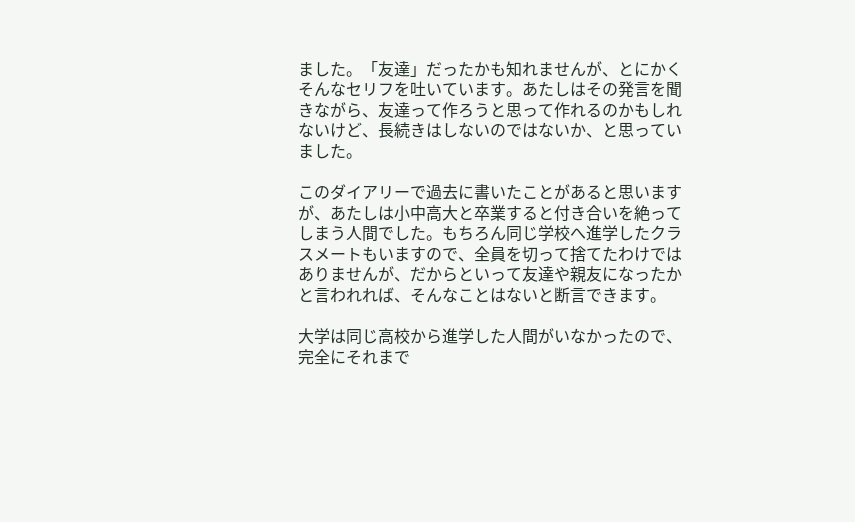ました。「友達」だったかも知れませんが、とにかくそんなセリフを吐いています。あたしはその発言を聞きながら、友達って作ろうと思って作れるのかもしれないけど、長続きはしないのではないか、と思っていました。

このダイアリーで過去に書いたことがあると思いますが、あたしは小中高大と卒業すると付き合いを絶ってしまう人間でした。もちろん同じ学校へ進学したクラスメートもいますので、全員を切って捨てたわけではありませんが、だからといって友達や親友になったかと言われれば、そんなことはないと断言できます。

大学は同じ高校から進学した人間がいなかったので、完全にそれまで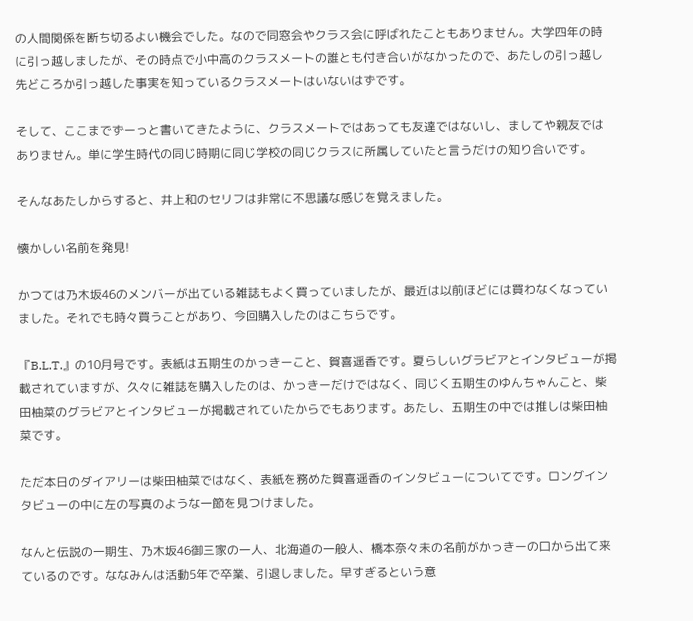の人間関係を断ち切るよい機会でした。なので同窓会やクラス会に呼ばれたこともありません。大学四年の時に引っ越しましたが、その時点で小中高のクラスメートの誰とも付き合いがなかったので、あたしの引っ越し先どころか引っ越した事実を知っているクラスメートはいないはずです。

そして、ここまでずーっと書いてきたように、クラスメートではあっても友達ではないし、ましてや親友ではありません。単に学生時代の同じ時期に同じ学校の同じクラスに所属していたと言うだけの知り合いです。

そんなあたしからすると、井上和のセリフは非常に不思議な感じを覚えました。

懐かしい名前を発見!

かつては乃木坂46のメンバーが出ている雑誌もよく買っていましたが、最近は以前ほどには買わなくなっていました。それでも時々買うことがあり、今回購入したのはこちらです。

『B.L.T.』の10月号です。表紙は五期生のかっきーこと、賀喜遥香です。夏らしいグラビアとインタビューが掲載されていますが、久々に雑誌を購入したのは、かっきーだけではなく、同じく五期生のゆんちゃんこと、柴田柚菜のグラビアとインタビューが掲載されていたからでもあります。あたし、五期生の中では推しは柴田柚菜です。

ただ本日のダイアリーは柴田柚菜ではなく、表紙を務めた賀喜遥香のインタビューについてです。ロングインタビューの中に左の写真のような一節を見つけました。

なんと伝説の一期生、乃木坂46御三家の一人、北海道の一般人、橋本奈々未の名前がかっきーの口から出て来ているのです。ななみんは活動5年で卒業、引退しました。早すぎるという意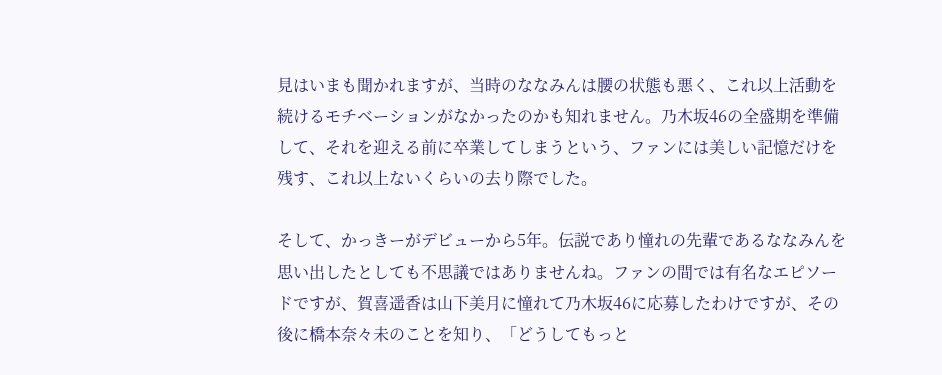見はいまも聞かれますが、当時のななみんは腰の状態も悪く、これ以上活動を続けるモチベーションがなかったのかも知れません。乃木坂46の全盛期を準備して、それを迎える前に卒業してしまうという、ファンには美しい記憶だけを残す、これ以上ないくらいの去り際でした。

そして、かっきーがデビューから5年。伝説であり憧れの先輩であるななみんを思い出したとしても不思議ではありませんね。ファンの間では有名なエピソードですが、賀喜遥香は山下美月に憧れて乃木坂46に応募したわけですが、その後に橋本奈々未のことを知り、「どうしてもっと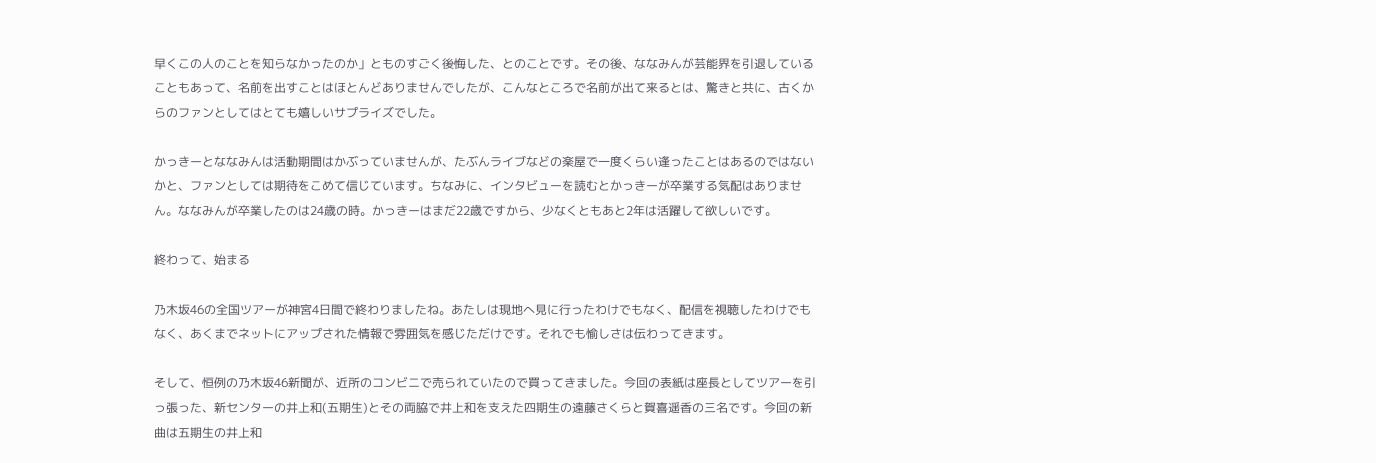早くこの人のことを知らなかったのか」とものすごく後悔した、とのことです。その後、ななみんが芸能界を引退していることもあって、名前を出すことはほとんどありませんでしたが、こんなところで名前が出て来るとは、驚きと共に、古くからのファンとしてはとても嬉しいサプライズでした。

かっきーとななみんは活動期間はかぶっていませんが、たぶんライブなどの楽屋で一度くらい逢ったことはあるのではないかと、ファンとしては期待をこめて信じています。ちなみに、インタビューを読むとかっきーが卒業する気配はありません。ななみんが卒業したのは24歳の時。かっきーはまだ22歳ですから、少なくともあと2年は活躍して欲しいです。

終わって、始まる

乃木坂46の全国ツアーが神宮4日間で終わりましたね。あたしは現地へ見に行ったわけでもなく、配信を視聴したわけでもなく、あくまでネットにアップされた情報で雰囲気を感じただけです。それでも愉しさは伝わってきます。

そして、恒例の乃木坂46新聞が、近所のコンビニで売られていたので買ってきました。今回の表紙は座長としてツアーを引っ張った、新センターの井上和(五期生)とその両脇で井上和を支えた四期生の遠藤さくらと賀喜遥香の三名です。今回の新曲は五期生の井上和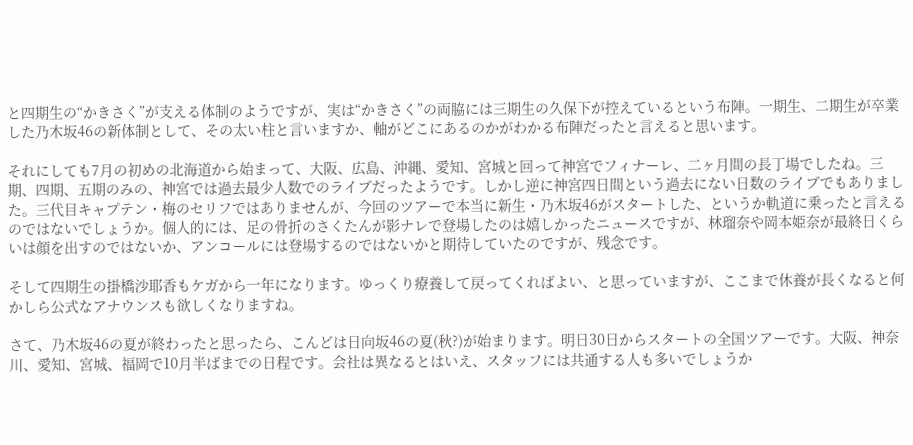と四期生の“かきさく”が支える体制のようですが、実は“かきさく”の両脇には三期生の久保下が控えているという布陣。一期生、二期生が卒業した乃木坂46の新体制として、その太い柱と言いますか、軸がどこにあるのかがわかる布陣だったと言えると思います。

それにしても7月の初めの北海道から始まって、大阪、広島、沖縄、愛知、宮城と回って神宮でフィナーレ、二ヶ月間の長丁場でしたね。三期、四期、五期のみの、神宮では過去最少人数でのライブだったようです。しかし逆に神宮四日間という過去にない日数のライブでもありました。三代目キャプテン・梅のセリフではありませんが、今回のツアーで本当に新生・乃木坂46がスタートした、というか軌道に乗ったと言えるのではないでしょうか。個人的には、足の骨折のさくたんが影ナレで登場したのは嬉しかったニュースですが、林瑠奈や岡本姫奈が最終日くらいは顔を出すのではないか、アンコールには登場するのではないかと期待していたのですが、残念です。

そして四期生の掛橋沙耶香もケガから一年になります。ゆっくり療養して戻ってくればよい、と思っていますが、ここまで休養が長くなると何かしら公式なアナウンスも欲しくなりますね。

さて、乃木坂46の夏が終わったと思ったら、こんどは日向坂46の夏(秋?)が始まります。明日30日からスタートの全国ツアーです。大阪、神奈川、愛知、宮城、福岡で10月半ばまでの日程です。会社は異なるとはいえ、スタッフには共通する人も多いでしょうか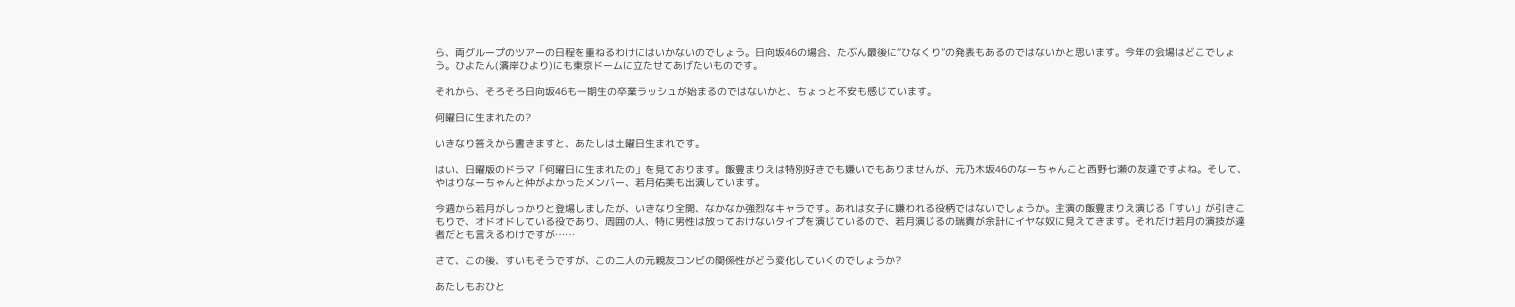ら、両グループのツアーの日程を重ねるわけにはいかないのでしょう。日向坂46の場合、たぶん最後に“ひなくり”の発表もあるのではないかと思います。今年の会場はどこでしょう。ひよたん(濱岸ひより)にも東京ドームに立たせてあげたいものです。

それから、そろそろ日向坂46も一期生の卒業ラッシュが始まるのではないかと、ちょっと不安も感じています。

何曜日に生まれたの?

いきなり答えから書きますと、あたしは土曜日生まれです。

はい、日曜版のドラマ「何曜日に生まれたの」を見ております。飯豊まりえは特別好きでも嫌いでもありませんが、元乃木坂46のなーちゃんこと西野七瀬の友達ですよね。そして、やはりなーちゃんと仲がよかったメンバー、若月佑美も出演しています。

今週から若月がしっかりと登場しましたが、いきなり全開、なかなか強烈なキャラです。あれは女子に嫌われる役柄ではないでしょうか。主演の飯豊まりえ演じる「すい」が引きこもりで、オドオドしている役であり、周囲の人、特に男性は放っておけないタイプを演じているので、若月演じるの瑞貴が余計にイヤな奴に見えてきます。それだけ若月の演技が達者だとも言えるわけですが……

さて、この後、すいもそうですが、この二人の元親友コンビの関係性がどう変化していくのでしょうか?

あたしもおひと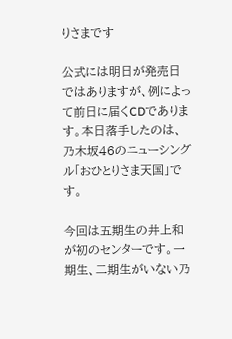りさまです

公式には明日が発売日ではありますが、例によって前日に届くCDであります。本日落手したのは、乃木坂46のニューシングル「おひとりさま天国」です。

今回は五期生の井上和が初のセンターです。一期生、二期生がいない乃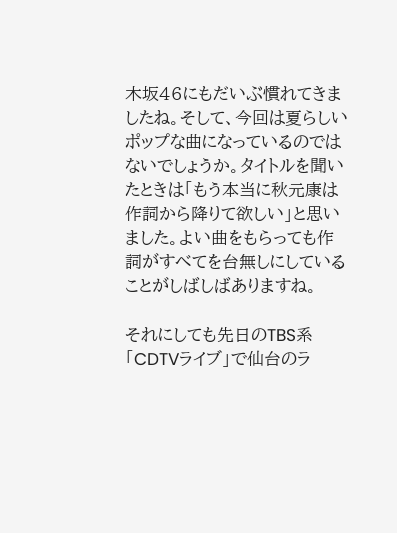木坂46にもだいぶ慣れてきましたね。そして、今回は夏らしいポップな曲になっているのではないでしょうか。タイトルを聞いたときは「もう本当に秋元康は作詞から降りて欲しい」と思いました。よい曲をもらっても作詞がすべてを台無しにしていることがしばしばありますね。

それにしても先日のTBS系「CDTVライブ」で仙台のラ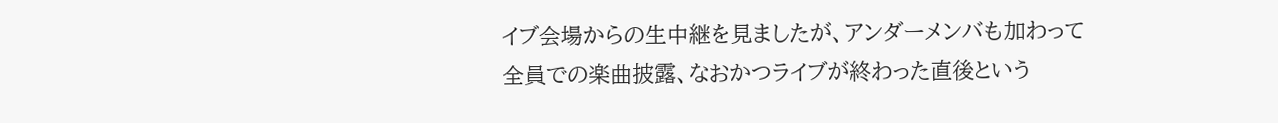イブ会場からの生中継を見ましたが、アンダーメンバも加わって全員での楽曲披露、なおかつライブが終わった直後という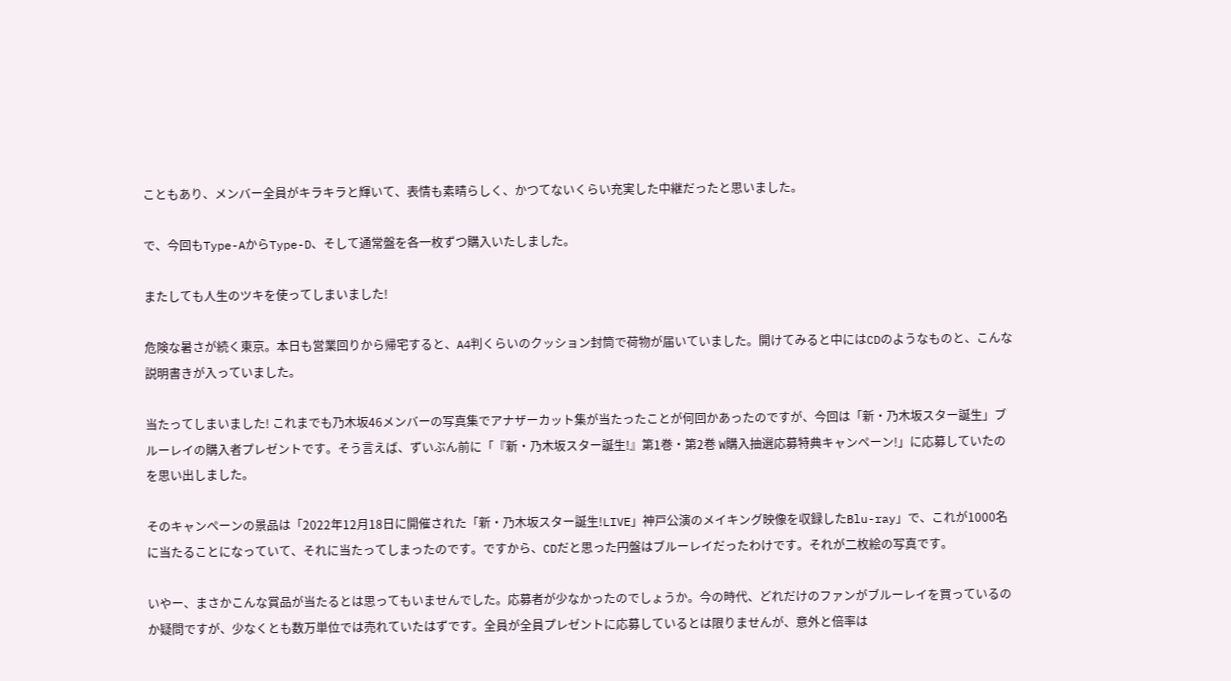こともあり、メンバー全員がキラキラと輝いて、表情も素晴らしく、かつてないくらい充実した中継だったと思いました。

で、今回もType-AからType-D、そして通常盤を各一枚ずつ購入いたしました。

またしても人生のツキを使ってしまいました!

危険な暑さが続く東京。本日も営業回りから帰宅すると、A4判くらいのクッション封筒で荷物が届いていました。開けてみると中にはCDのようなものと、こんな説明書きが入っていました。

当たってしまいました! これまでも乃木坂46メンバーの写真集でアナザーカット集が当たったことが何回かあったのですが、今回は「新・乃木坂スター誕生」ブルーレイの購入者プレゼントです。そう言えば、ずいぶん前に「『新・乃木坂スター誕生!』第1巻・第2巻 W購入抽選応募特典キャンペーン!」に応募していたのを思い出しました。

そのキャンペーンの景品は「2022年12月18日に開催された「新・乃木坂スター誕生!LIVE」神戸公演のメイキング映像を収録したBlu-ray」で、これが1000名に当たることになっていて、それに当たってしまったのです。ですから、CDだと思った円盤はブルーレイだったわけです。それが二枚絵の写真です。

いやー、まさかこんな賞品が当たるとは思ってもいませんでした。応募者が少なかったのでしょうか。今の時代、どれだけのファンがブルーレイを買っているのか疑問ですが、少なくとも数万単位では売れていたはずです。全員が全員プレゼントに応募しているとは限りませんが、意外と倍率は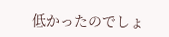低かったのでしょ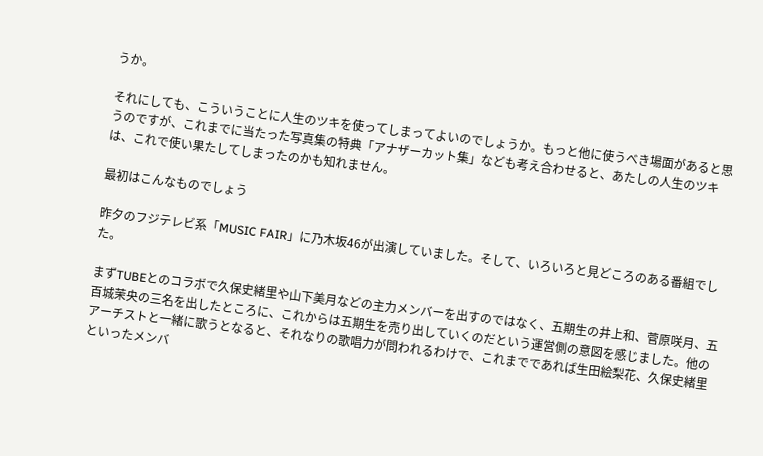うか。

それにしても、こういうことに人生のツキを使ってしまってよいのでしょうか。もっと他に使うべき場面があると思うのですが、これまでに当たった写真集の特典「アナザーカット集」なども考え合わせると、あたしの人生のツキは、これで使い果たしてしまったのかも知れません。

最初はこんなものでしょう

昨夕のフジテレビ系「MUSIC FAIR」に乃木坂46が出演していました。そして、いろいろと見どころのある番組でした。

まずTUBEとのコラボで久保史緒里や山下美月などの主力メンバーを出すのではなく、五期生の井上和、菅原咲月、五百城茉央の三名を出したところに、これからは五期生を売り出していくのだという運営側の意図を感じました。他のアーチストと一緒に歌うとなると、それなりの歌唱力が問われるわけで、これまでであれば生田絵梨花、久保史緒里といったメンバ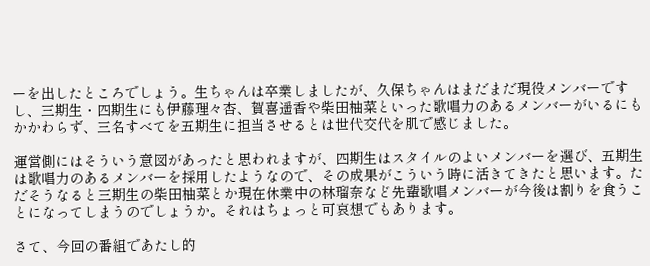ーを出したところでしょう。生ちゃんは卒業しましたが、久保ちゃんはまだまだ現役メンバーですし、三期生・四期生にも伊藤理々杏、賀喜遥香や柴田柚菜といった歌唱力のあるメンバーがいるにもかかわらず、三名すべてを五期生に担当させるとは世代交代を肌で感じました。

運営側にはそういう意図があったと思われますが、四期生はスタイルのよいメンバーを選び、五期生は歌唱力のあるメンバーを採用したようなので、その成果がこういう時に活きてきたと思います。ただそうなると三期生の柴田柚菜とか現在休業中の林瑠奈など先輩歌唱メンバーが今後は割りを食うことになってしまうのでしょうか。それはちょっと可哀想でもあります。

さて、今回の番組であたし的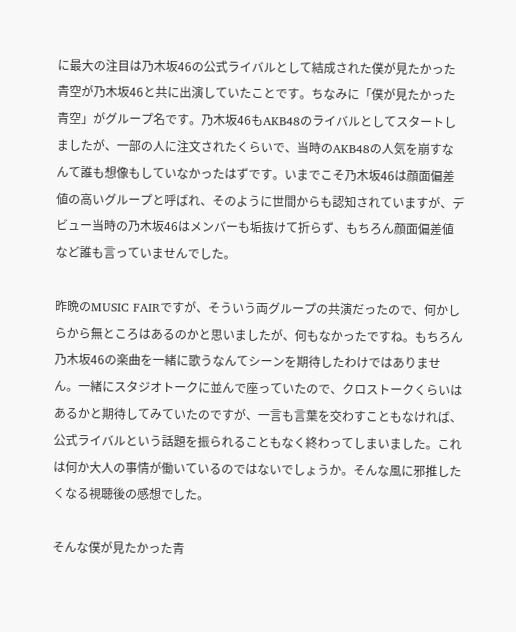に最大の注目は乃木坂46の公式ライバルとして結成された僕が見たかった青空が乃木坂46と共に出演していたことです。ちなみに「僕が見たかった青空」がグループ名です。乃木坂46もAKB48のライバルとしてスタートしましたが、一部の人に注文されたくらいで、当時のAKB48の人気を崩すなんて誰も想像もしていなかったはずです。いまでこそ乃木坂46は顔面偏差値の高いグループと呼ばれ、そのように世間からも認知されていますが、デビュー当時の乃木坂46はメンバーも垢抜けて折らず、もちろん顔面偏差値など誰も言っていませんでした。

昨晩のMUSIC FAIRですが、そういう両グループの共演だったので、何かしらから無ところはあるのかと思いましたが、何もなかったですね。もちろん乃木坂46の楽曲を一緒に歌うなんてシーンを期待したわけではありません。一緒にスタジオトークに並んで座っていたので、クロストークくらいはあるかと期待してみていたのですが、一言も言葉を交わすこともなければ、公式ライバルという話題を振られることもなく終わってしまいました。これは何か大人の事情が働いているのではないでしょうか。そんな風に邪推したくなる視聴後の感想でした。

そんな僕が見たかった青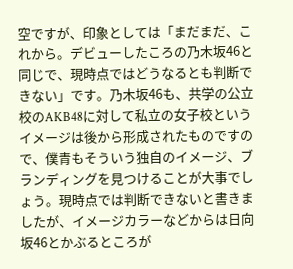空ですが、印象としては「まだまだ、これから。デビューしたころの乃木坂46と同じで、現時点ではどうなるとも判断できない」です。乃木坂46も、共学の公立校のAKB48に対して私立の女子校というイメージは後から形成されたものですので、僕青もそういう独自のイメージ、ブランディングを見つけることが大事でしょう。現時点では判断できないと書きましたが、イメージカラーなどからは日向坂46とかぶるところが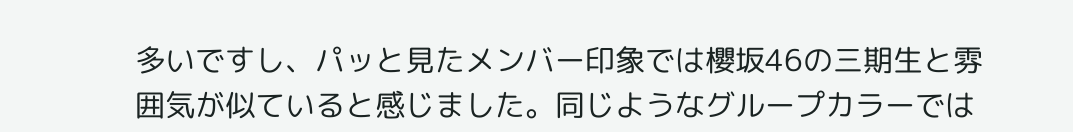多いですし、パッと見たメンバー印象では櫻坂46の三期生と雰囲気が似ていると感じました。同じようなグループカラーでは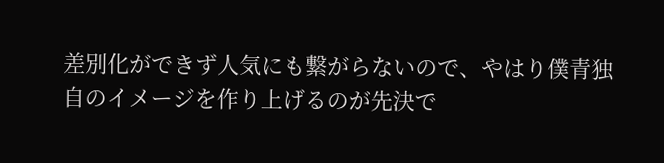差別化ができず人気にも繋がらないので、やはり僕青独自のイメージを作り上げるのが先決で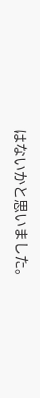はないかと思いました。